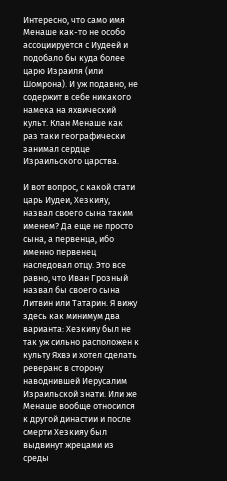Интересно, что само имя Менаше как-то не особо ассоциируется с Иудеей и подобало бы куда более царю Израиля (или Шомрона). И уж подавно, не содержит в себе никакого намека на яхвический культ. Клан Менаше как раз таки географически занимал сердце Израильского царства.

И вот вопрос, с какой стати царь Иудеи, Хезкияу, назвал своего сына таким именем? Да еще не просто сына, а первенца, ибо именно первенец наследовал отцу. Это все равно, что Иван Грозный назвал бы своего сына Литвин или Татарин. Я вижу здесь как минимум два варианта: Хезкияу был не так уж сильно расположен к культу Яхвэ и хотел сделать реверанс в сторону наводнившей Иерусалим Израильской знати. Или же Менаше вообще относился к другой династии и после смерти Хезкияу был выдвинут жрецами из среды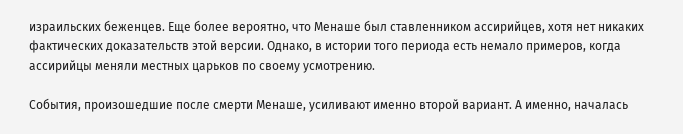израильских беженцев. Еще более вероятно, что Менаше был ставленником ассирийцев, хотя нет никаких фактических доказательств этой версии. Однако, в истории того периода есть немало примеров, когда ассирийцы меняли местных царьков по своему усмотрению.

События, произошедшие после смерти Менаше, усиливают именно второй вариант. А именно, началась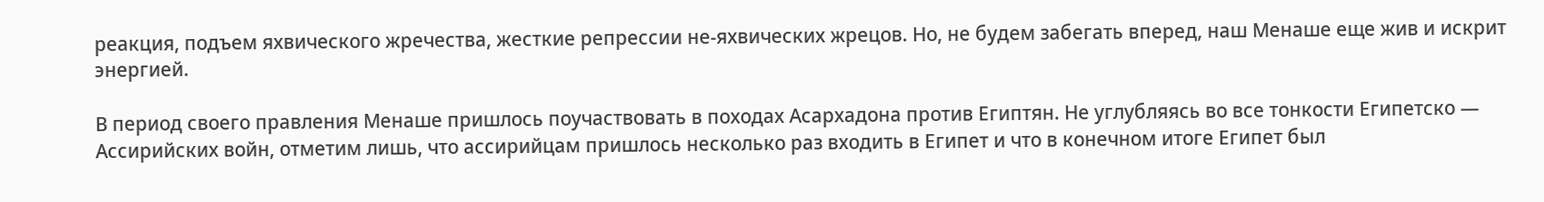реакция, подъем яхвического жречества, жесткие репрессии не-яхвических жрецов. Но, не будем забегать вперед, наш Менаше еще жив и искрит энергией.

В период своего правления Менаше пришлось поучаствовать в походах Асархадона против Египтян. Не углубляясь во все тонкости Египетско — Ассирийских войн, отметим лишь, что ассирийцам пришлось несколько раз входить в Египет и что в конечном итоге Египет был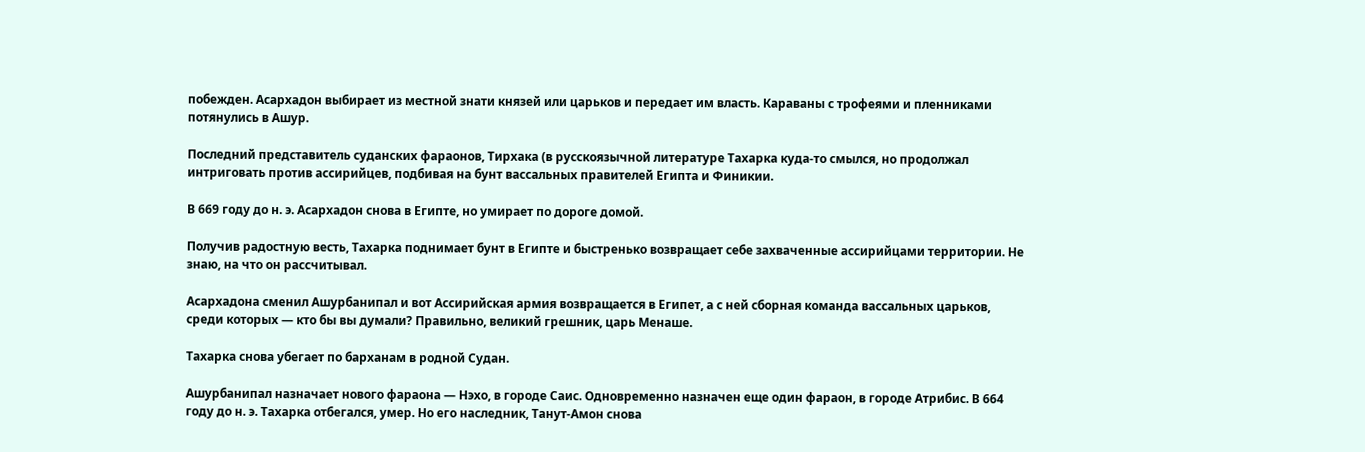побежден. Асархадон выбирает из местной знати князей или царьков и передает им власть. Караваны с трофеями и пленниками потянулись в Ашур.

Последний представитель суданских фараонов, Тирхака (в русскоязычной литературе Тахарка куда-то смылся, но продолжал интриговать против ассирийцев, подбивая на бунт вассальных правителей Египта и Финикии.

В 669 году до н. э. Асархадон снова в Египте, но умирает по дороге домой.

Получив радостную весть, Тахарка поднимает бунт в Египте и быстренько возвращает себе захваченные ассирийцами территории. Не знаю, на что он рассчитывал.

Асархадона сменил Ашурбанипал и вот Ассирийская армия возвращается в Египет, а с ней сборная команда вассальных царьков, среди которых — кто бы вы думали? Правильно, великий грешник, царь Менаше.

Тахарка снова убегает по барханам в родной Судан.

Ашурбанипал назначает нового фараона — Нэхо, в городе Саис. Одновременно назначен еще один фараон, в городе Атрибис. В 664 году до н. э. Тахарка отбегался, умер. Но его наследник, Танут-Амон снова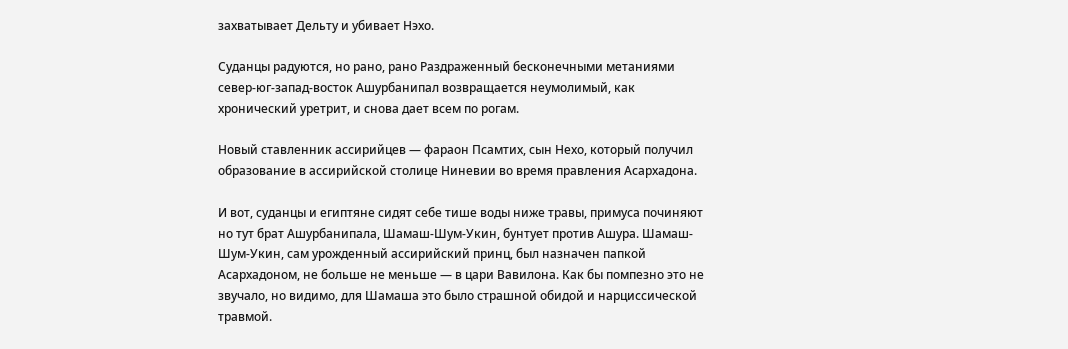захватывает Дельту и убивает Нэхо.

Суданцы радуются, но рано, рано Раздраженный бесконечными метаниями север-юг-запад-восток Ашурбанипал возвращается неумолимый, как хронический уретрит, и снова дает всем по рогам.

Новый ставленник ассирийцев — фараон Псамтих, сын Нехо, который получил образование в ассирийской столице Ниневии во время правления Асархадона.

И вот, суданцы и египтяне сидят себе тише воды ниже травы, примуса починяют но тут брат Ашурбанипала, Шамаш-Шум-Укин, бунтует против Ашура. Шамаш-Шум-Укин, сам урожденный ассирийский принц, был назначен папкой Асархадоном, не больше не меньше — в цари Вавилона. Как бы помпезно это не звучало, но видимо, для Шамаша это было страшной обидой и нарциссической травмой.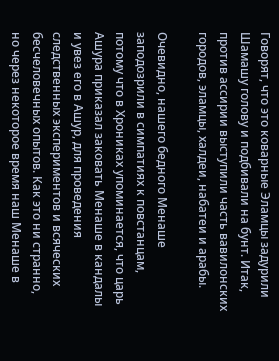Говорят, что это коварные Эламцы задурили Шамашу голову и подбивали на бунт. Итак, против ассирии выступили часть вавилонских городов, эламцы, халдеи, набатеи и арабы.

Очевидно, нашего бедного Менаше заподозрили в симпатиях к повстанцам, потому что в Хрониках упоминается, что царь Ашура приказал заковать Менаше в кандалы и увез его в Ашур, для проведения следственных экспериментов и всяческих бесчеловечных опытов. Как это ни странно, но через некоторое время наш Менаше в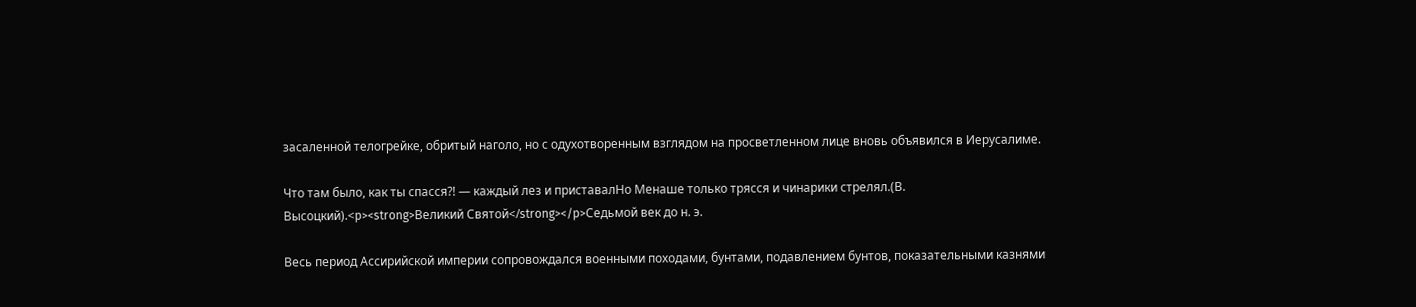засаленной телогрейке, обритый наголо, но с одухотворенным взглядом на просветленном лице вновь объявился в Иерусалиме.

Что там было, как ты спасся?! — каждый лез и приставалНо Менаше только трясся и чинарики стрелял.(В. Высоцкий).<p><strong>Великий Святой</strong></p>Седьмой век до н. э.

Весь период Ассирийской империи сопровождался военными походами, бунтами, подавлением бунтов, показательными казнями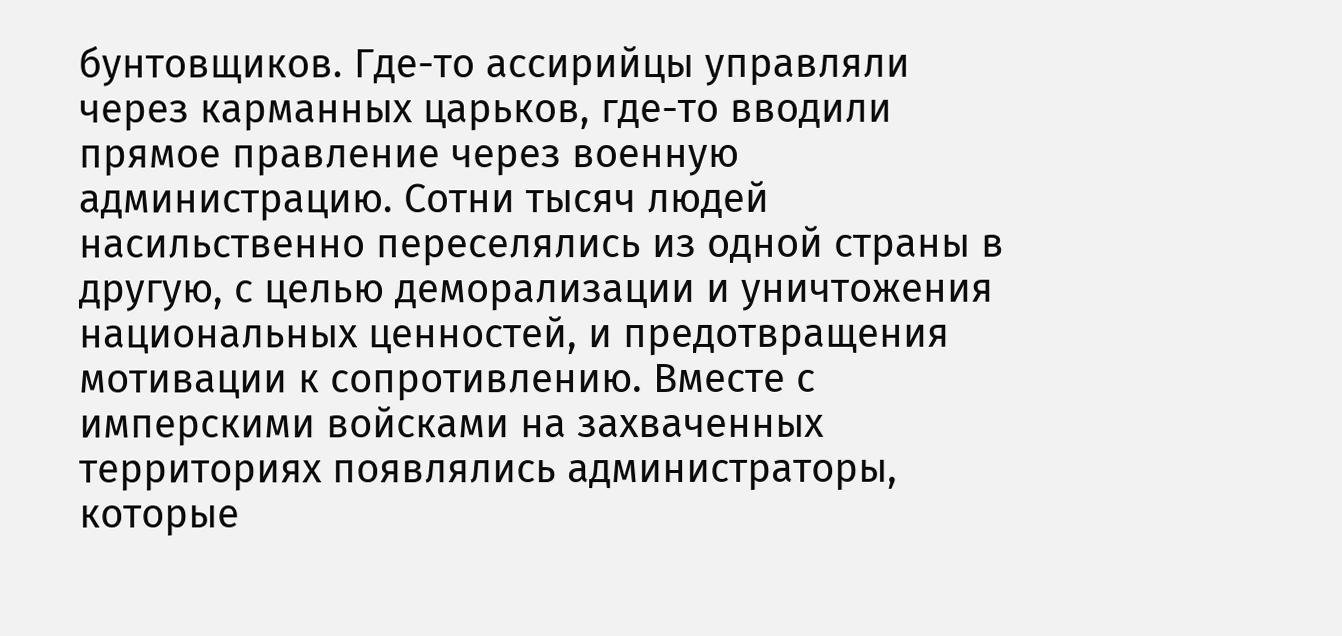бунтовщиков. Где-то ассирийцы управляли через карманных царьков, где-то вводили прямое правление через военную администрацию. Сотни тысяч людей насильственно переселялись из одной страны в другую, с целью деморализации и уничтожения национальных ценностей, и предотвращения мотивации к сопротивлению. Вместе с имперскими войсками на захваченных территориях появлялись администраторы, которые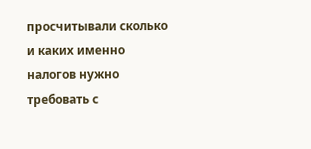просчитывали сколько и каких именно налогов нужно требовать с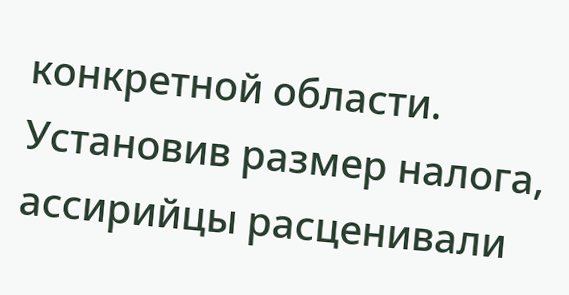конкретной области. Установив размер налога, ассирийцы расценивали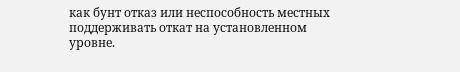как бунт отказ или неспособность местных поддерживать откат на установленном уровне.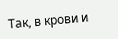Так, в крови и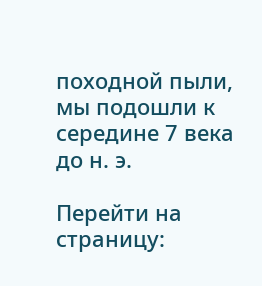походной пыли, мы подошли к середине 7 века до н. э.

Перейти на страницу: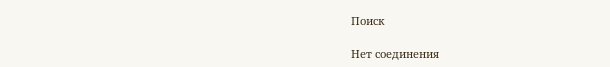Поиск

Нет соединения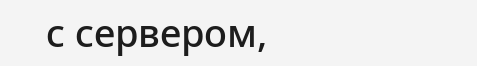с сервером,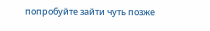попробуйте зайти чуть позже